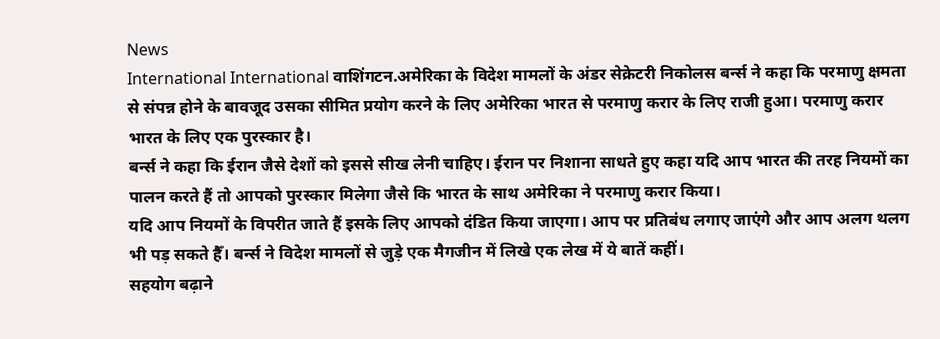News
International International वाशिंगटन.अमेरिका के विदेश मामलों के अंडर सेक्रेटरी निकोलस बर्न्स ने कहा कि परमाणु क्षमता से संपन्न होने के बावजूद उसका सीमित प्रयोग करने के लिए अमेरिका भारत से परमाणु करार के लिए राजी हुआ। परमाणु करार भारत के लिए एक पुरस्कार है।
बर्न्स ने कहा कि ईरान जैसे देशों को इससे सीख लेनी चाहिए। ईरान पर निशाना साधते हुए कहा यदि आप भारत की तरह नियमों का पालन करते हैं तो आपको पुरस्कार मिलेगा जैसे कि भारत के साथ अमेरिका ने परमाणु करार किया।
यदि आप नियमों के विपरीत जाते हैं इसके लिए आपको दंडित किया जाएगा। आप पर प्रतिबंध लगाए जाएंगे और आप अलग थलग भी पड़ सकते हैँ। बर्न्स ने विदेश मामलों से जुड़े एक मैगजीन में लिखे एक लेख में ये बातें कहीं।
सहयोग बढ़ाने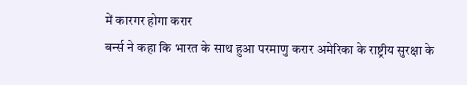में कारगर होगा करार
बर्न्स ने कहा कि भारत के साथ हुआ परमाणु करार अमेरिका के राष्ट्रीय सुरक्षा के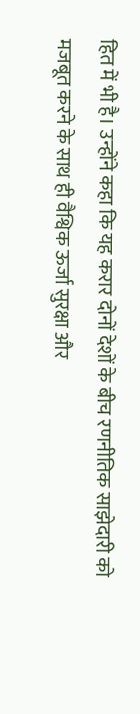हित में भी है। उन्होंने कहा कि यह करार दोनों देशों के बीच रणनीतिक साझेदारी को मजबूत करने के साथ ही वैश्विक ऊर्जा सुरक्षा और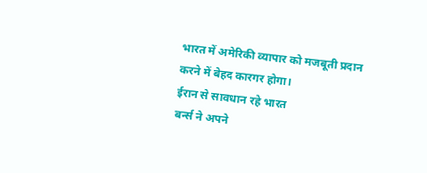भारत में अमेरिकी व्यापार को मजबूती प्रदान करने में बेहद कारगर होगा।
ईरान से सावधान रहे भारत
बर्न्स ने अपने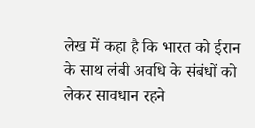लेख में कहा है कि भारत को ईरान के साथ लंबी अवधि के संबंधों को लेकर सावधान रहने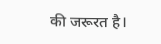की जरूरत है।